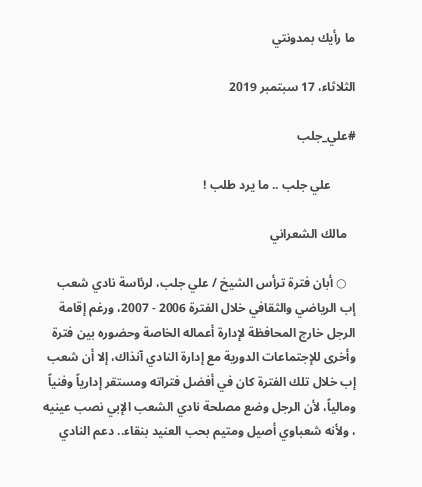ما رأيك بمدونتي

الثلاثاء، 17 سبتمبر 2019

#علي_جلب

        علي جلب .. ما يرد طلب !

   مالك الشعراني

   ○ أبان فترة ترأس الشيخ / علي جلب، لرئاسة نادي شعب إب الرياضي والثقافي خلال الفترة 2006 - 2007، ورغم إقامة الرجل خارج المحافظة لإدارة أعماله الخاصة وحضوره بين فترة وأخرى للإجتماعات الدورية مع إدارة النادي آنذاك، إلا أن شعب إب خلال تلك الفترة كان في أفضل فتراته ومستقر إدارياً وفنياً ومالياً، لأن الرجل وضع مصلحة نادي الشعب الإبي نصب عينيه ، ولأنه شعباوي أصيل ومتيم بحب العنيد بنقاء.. دعم النادي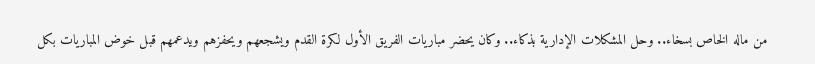من ماله الخاص بسخاء.. وحل المشكلات الإدارية بذكاء.. وكان يحضر مباريات الفريق الأول لكرة القدم ويشجعهم ويحفزهم ويدعمهم قبل خوض المباريات بكل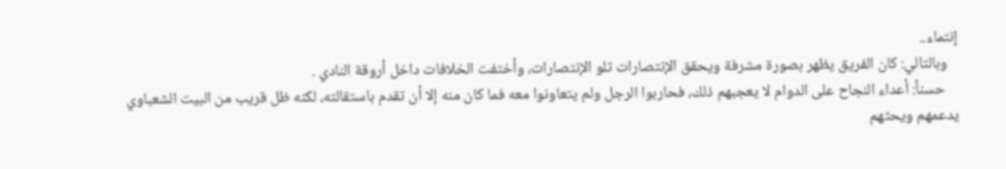إنتماء..
   وبالتالي: كان الفريق يظهر بصورة مشرفة ويحقق الإنتصارات تلو الإنتصارات، وأختفت الخلافات داخل أروقة النادي .
    حسناً: أعداء النجاح على الدوام لا يعجبهم ذلك، فحاربوا الرجل ولم يتعاونوا معه فما كان منه إلا أن تقدم باستقالته، لكنه ظل قريب من البيت الشعباوي يدعمهم ويحثهم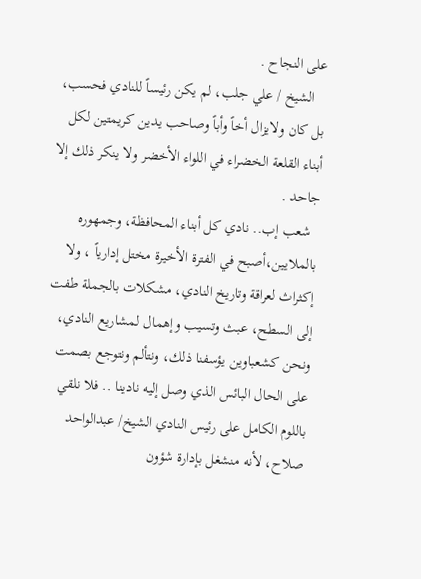على النجاح .
   الشيخ / علي جلب، لم يكن رئيساً للنادي فحسب، بل كان ولايزال أخاً وأباً وصاحب يدين كريمتين لكل أبناء القلعة الخضراء في اللواء الأخضر ولا ينكر ذلك إلا جاحد .
  شعب إب.. نادي كل أبناء المحافظة، وجمهوره بالملايين،أصبح في الفترة الأخيرة مختل إدارياً ، ولا إكثراث لعراقة وتاريخ النادي، مشكلات بالجملة طفت إلى السطح، عبث وتسيب وإهمال لمشاريع النادي، ونحن كشعباوين يؤسفنا ذلك، ونتألم ونتوجع بصمت على الحال البائس الذي وصل إليه نادينا .. فلا نلقي باللوم الكامل على رئيس النادي الشيخ/ عبدالواحد صلاح، لأنه منشغل بإدارة شؤون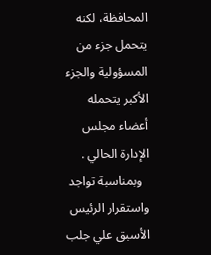المحافظة، لكنه يتحمل جزء من المسؤولية والجزء الأكبر يتحمله أعضاء مجلس الإدارة الحالي .
  وبمناسبة تواجد واستقرار الرئيس الأسبق علي جلب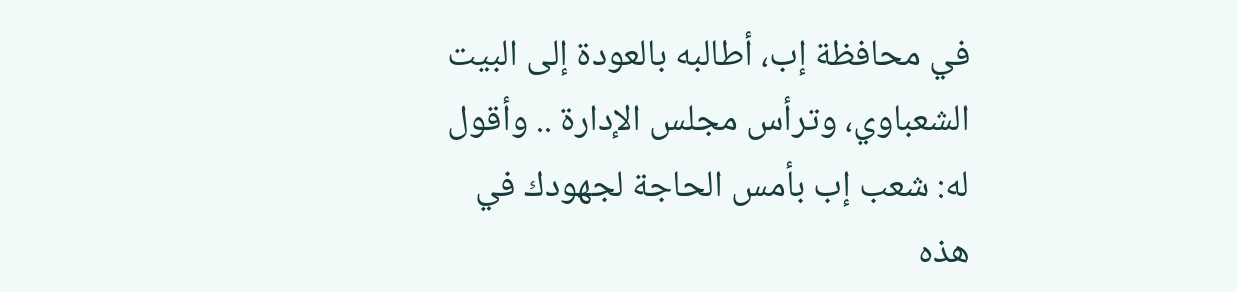في محافظة إب، أطالبه بالعودة إلى البيت الشعباوي، وترأس مجلس الإدارة .. وأقول له: شعب إب بأمس الحاجة لجهودك في هذه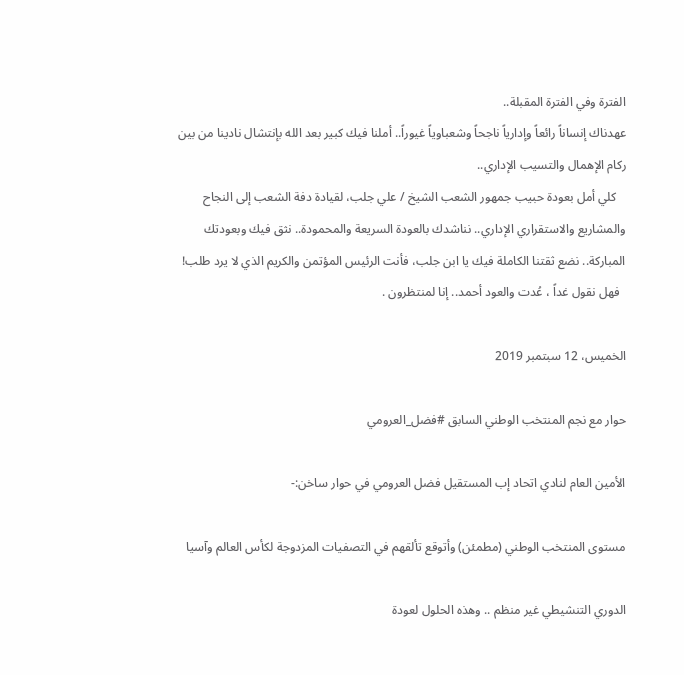الفترة وفي الفترة المقبلة..
عهدناك إنساناً رائعاً وإدارياً ناجحاً وشعباوياً غيوراً.. أملنا فيك كبير بعد الله بإنتشال نادينا من بين ركام الإهمال والتسيب الإداري..
   كلي أمل بعودة حبيب جمهور الشعب الشيخ / علي جلب، لقيادة دفة الشعب إلى النجاح والمشاريع والاستقراري الإداري.. نناشدك بالعودة السريعة والمحمودة.. نثق فيك وبعودتك المباركة.. نضع ثقتنا الكاملة فيك يا ابن جلب، فأنت الرئيس المؤتمن والكريم الذي لا يرد طلب!
  فهل نقول غداً ، عُدت والعود أحمد.. إنا لمنتظرون .

الخميس، 12 سبتمبر 2019

حوار مع نجم المنتخب الوطني السابق #فضل_العرومي

الأمين العام لنادي اتحاد إب المستقيل فضل العرومي في حوار ساخن:-

مستوى المنتخب الوطني (مطمئن) وأتوقع تألقهم في التصفيات المزدوجة لكأس العالم وآسيا

الدوري التنشيطي غير منظم .. وهذه الحلول لعودة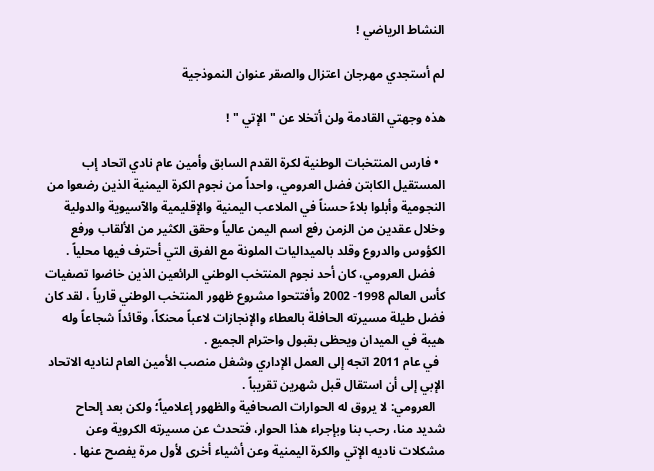النشاط الرياضي !

لم أستجدي مهرجان اعتزال والصقر عنوان النموذجية

هذه وجهتي القادمة ولن أتخلا عن " الإتي " !

  • فارس المنتخبات الوطنية لكرة القدم السابق وأمين عام نادي اتحاد إب المستقيل الكابتن فضل العرومي، واحداً من نجوم الكرة اليمنية الذين رضعوا من النجومية وأبلوا بلاءً حسناً في الملاعب اليمنية والإقليمية والآسيوية والدولية وخلال عقدين من الزمن رفع اسم اليمن عالياً وحقق الكثير من الألقاب ورفع الكؤوس والدروع وقلد بالميداليات الملونة مع الفرق التي أحترف فيها محلياً .
   فضل العرومي، كان أحد نجوم المنتخب الوطني الرائعين الذين خاضوا تصفيات كأس العالم 1998- 2002 وأفتتحوا مشروع ظهور المنتخب الوطني قارياً ، لقد كان فضل طيلة مسيرته الحافلة بالعطاء والإنجازات لاعباً محنكاً، وقائداً شجاعاً وله هيبة في الميدان ويحظى بقبول واحترام الجميع .
  في عام 2011 اتجه إلى العمل الإداري وشغل منصب الأمين العام لناديه الاتحاد الإبي إلى أن استقال قبل شهرين تقريباً .
   العرومي: لا يروق له الحوارات الصحافية والظهور إعلامياً؛ ولكن بعد إلحاح شديد منا، رحب بنا وبإجراء هذا الحوار، فتحدث عن مسيرته الكروية وعن مشكلات ناديه الإتي والكرة اليمنية وعن أشياء أخرى لأول مرة يفصح عنها .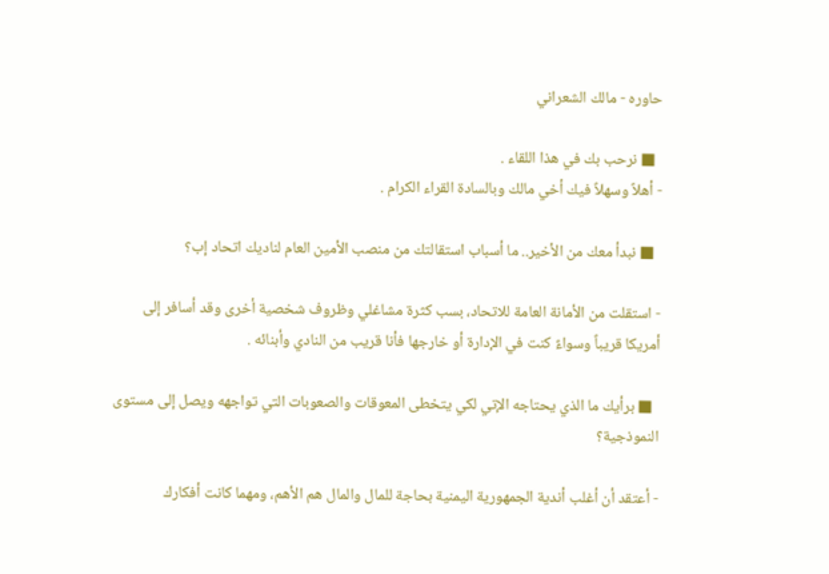حاوره - مالك الشعراني

  ■ نرحب بك في هذا اللقاء .
- أهلاً وسهلاً فيك أخي مالك وبالسادة القراء الكرام .

  ■ نبدأ معك من الأخير.. ما أسباب استقالتك من منصب الأمين العام لناديك اتحاد إب؟

- استقلت من الأمانة العامة للاتحاد، بسب كثرة مشاغلي وظروف شخصية أخرى وقد أسافر إلى أمريكا قريباً وسواءً كنت في الإدارة أو خارجها فأنا قريب من النادي وأبنائه .

  ■ برأيك ما الذي يحتاجه الإتي لكي يتخطى المعوقات والصعوبات التي تواجهه ويصل إلى مستوى النموذجية؟

- أعتقد أن أغلب أندية الجمهورية اليمنية بحاجة للمال والمال هم الأهم، ومهما كانت أفكارك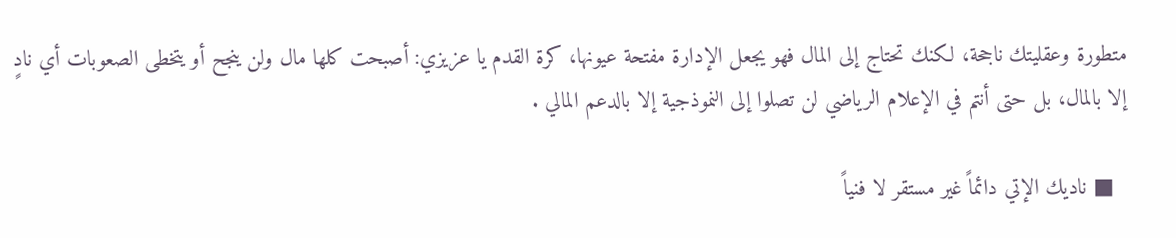متطورة وعقليتك ناجحة، لكنك تحتاج إلى المال فهو يجعل الإدارة مفتحة عيونها، كرة القدم يا عزيزي: أصبحت كلها مال ولن ينجح أو يتخطى الصعوبات أي نادٍ إلا بالمال، بل حتى أنتم في الإعلام الرياضي لن تصلوا إلى النموذجية إلا بالدعم المالي .

  ■ ناديك الإتي دائماً غير مستقر لا فنياً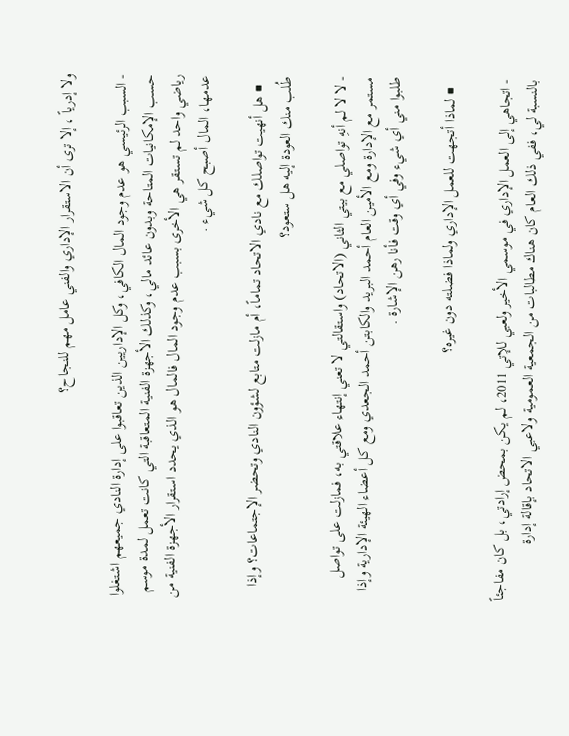ولا إدرياً ، إلا ترى أن الاستقرار الإداري والفني عامل مهم للنجاح؟

- السبب الرئيسي هو عدم وجود المال الكافي، وكل الإداريين الذين تعاقبوا على إدارة النادي جميعهم اشتغلوا حسب الإمكانيات المتاحة وبدون عائد مالي، وكذلك الأجهزة الفنية المتعاقبة التي كانت تعمل لمدة موسم رياضي واحد لم تستقر هي الأخرى بسبب عدم وجود المال فالمال هو الذي يحدد استقرار الأجهزة الفنية من عدمها، المال أصبح كل شيء .

  ■ هل أنهيت تواصلك مع نادي الاتحاد تماماً، أم مازلت متابع لشؤون النادي وتحضر الإجتماعات؟ وإذا طُلب منك العودة إليه هل ستعود؟

- لا لا لم أنهِ تواصلي مع بيتي الثاني (الاتحاد) واستقالتي لا تعني إنتهاء علاقتي به، فمازلت على تواصل مستمر مع الإدارة ومع الأمين العام أحمد البريد والكابتن أحمد الجعدي ومع كل أعضاء الهيئة الإدارية وإذا طلبوا مني أي شيء وفي أي وقت فأنا رهن الإشارة .

  ■ لماذا أتجهت للعمل الإداري ولماذا فضلته دون غيره؟

- اتجاهي إلى العمل الإداري في موسمي الأخير ولعبي للإتي 2011، لم يكن بمحض إرادتي، بل كان مفاجئاً بالنسبة لي، ففي ذلك العام كان هناك مطالبات من الجمعية العمومية ولاعبي الاتحاد بإقالة إدارة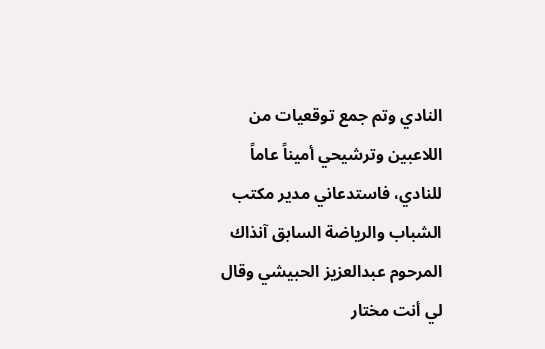النادي وتم جمع توقعيات من اللاعبين وترشيحي أميناً عاماً للنادي، فاستدعاني مدير مكتب الشباب والرياضة السابق آنذاك المرحوم عبدالعزيز الحبيشي وقال لي أنت مختار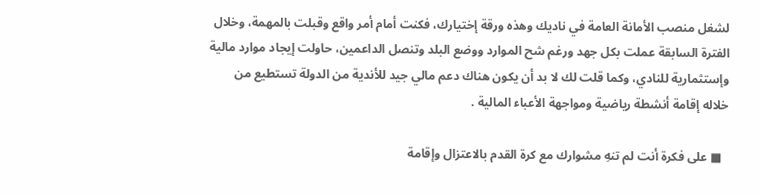لشغل منصب الأمانة العامة في ناديك وهذه ورقة إختيارك، فكنت أمام أمر واقع وقبلت بالمهمة، وخلال الفترة السابقة عملت بكل جهد ورغم شح الموارد ووضع البلد وتنصل الداعمين، حاولت إيجاد موارد مالية وإستثمارية للنادي، وكما قلت لك لا بد أن يكون هناك دعم مالي جيد للأندية من الدولة تستطيع من خلاله إقامة أنشطة رياضية ومواجهة الأعباء المالية .

  ■ على فكرة أنت لم تنهِ مشوارك مع كرة القدم بالاعتزال وإقامة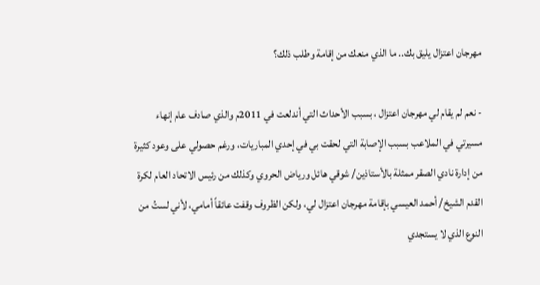مهرجان اعتزال يليق بك.. ما الذي منعك من إقامة وطلب ذلك؟

- نعم لم يقام لي مهرجان اعتزال ، بسبب الأحداث التي أندلعت في 2011م والذي صادف عام إنهاء مسيرتي في الملاعب بسبب الإصابة التي لحقت بي في إحدي المباريات، ورغم حصولي على وعود كثيرة من إدارة نادي الصقر ممثلة بالأستاذين/ شوقي هائل ورياض الحروي وكذلك من رئيس الاتحاد العام لكرة القدم الشيخ/ أحمد العيسي بإقامة مهرجان اعتزال لي، ولكن الظروف وقفت عائقاً أمامي، لأني لستُ من النوع الذي لا يستجدي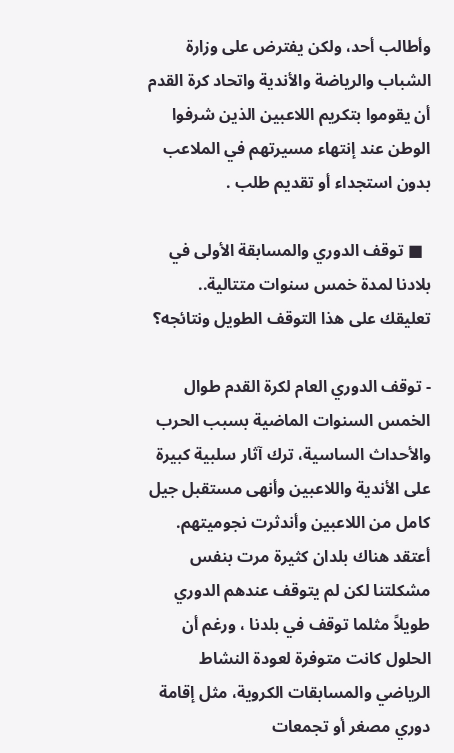وأطالب أحد، ولكن يفترض على وزارة الشباب والرياضة والأندية واتحاد كرة القدم أن يقوموا بتكريم اللاعبين الذين شرفوا الوطن عند إنتهاء مسيرتهم في الملاعب بدون استجداء أو تقديم طلب .

  ■ توقف الدوري والمسابقة الأولى في بلادنا لمدة خمس سنوات متتالية.. تعليقك على هذا التوقف الطويل ونتائجه؟

- توقف الدوري العام لكرة القدم طوال الخمس السنوات الماضية بسبب الحرب والأحداث الساسية، ترك آثار سلبية كبيرة على الأندية واللاعبين وأنهى مستقبل جيل كامل من اللاعبين وأندثرت نجوميتهم.
أعتقد هناك بلدان كثيرة مرت بنفس مشكلتنا لكن لم يتوقف عندهم الدوري طويلاً مثلما توقف في بلدنا ، ورغم أن الحلول كانت متوفرة لعودة النشاط الرياضي والمسابقات الكروية، مثل إقامة دوري مصغر أو تجمعات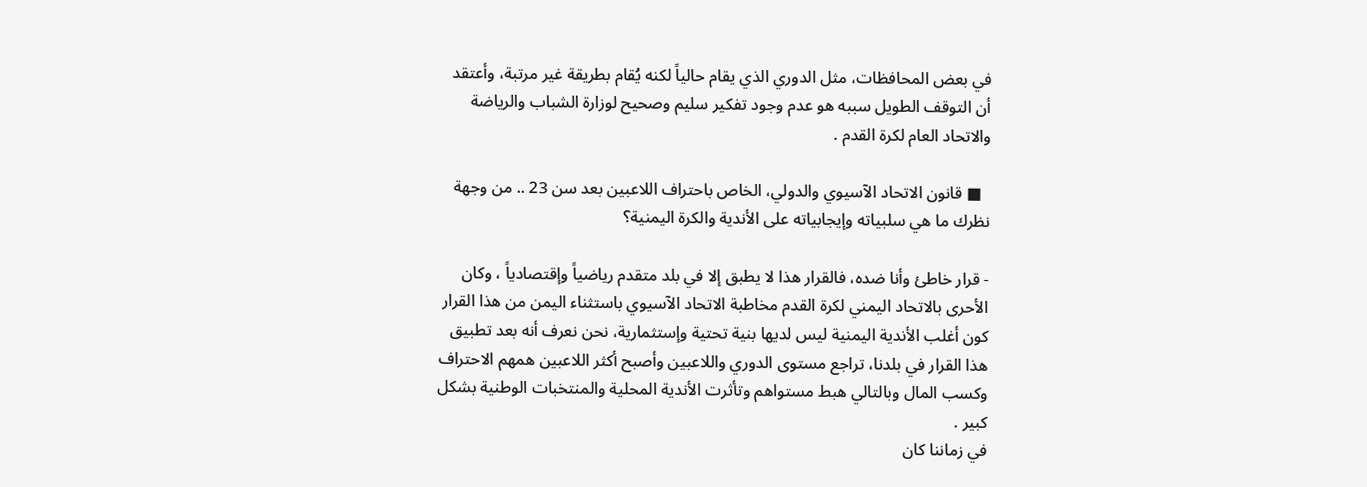في بعض المحافظات، مثل الدوري الذي يقام حالياً لكنه يُقام بطريقة غير مرتبة، وأعتقد أن التوقف الطويل سببه هو عدم وجود تفكير سليم وصحيح لوزارة الشباب والرياضة والاتحاد العام لكرة القدم .

  ■ قانون الاتحاد الآسيوي والدولي، الخاص باحتراف اللاعبين بعد سن 23 .. من وجهة نظرك ما هي سلبياته وإيجابياته على الأندية والكرة اليمنية؟

- قرار خاطئ وأنا ضده، فالقرار هذا لا يطبق إلا في بلد متقدم رياضياً وإقتصادياً ، وكان الأحرى بالاتحاد اليمني لكرة القدم مخاطبة الاتحاد الآسيوي باستثناء اليمن من هذا القرار كون أغلب الأندية اليمنية ليس لديها بنية تحتية وإستثمارية، نحن نعرف أنه بعد تطبيق هذا القرار في بلدنا، تراجع مستوى الدوري واللاعبين وأصبح أكثر اللاعبين همهم الاحتراف وكسب المال وبالتالي هبط مستواهم وتأثرت الأندية المحلية والمنتخبات الوطنية بشكل كبير .
في زماننا كان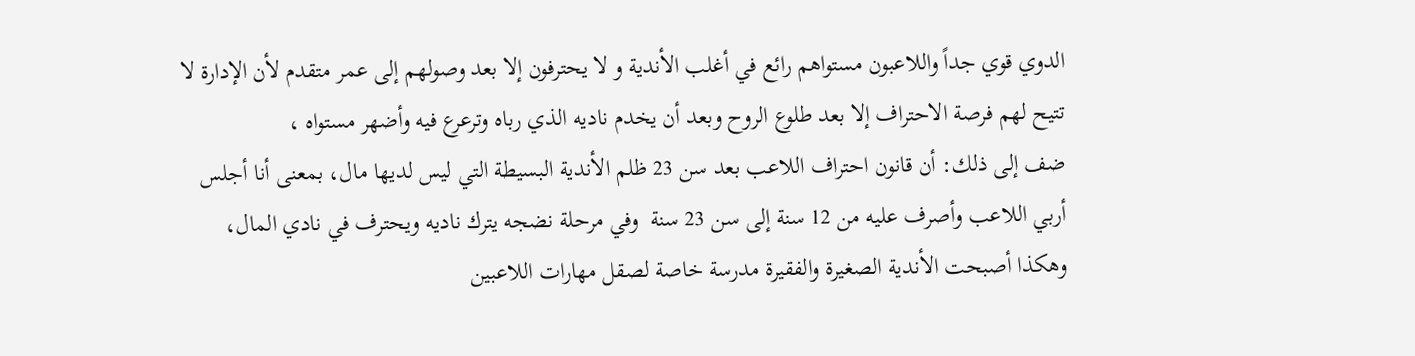الدوي قوي جداً واللاعبون مستواهم رائع في أغلب الأندية و لا يحترفون إلا بعد وصولهم إلى عمر متقدم لأن الإدارة لا تتيح لهم فرصة الاحتراف إلا بعد طلوع الروح وبعد أن يخدم ناديه الذي رباه وترعرع فيه وأضهر مستواه ،
ضف إلى ذلك: أن قانون احتراف اللاعب بعد سن 23 ظلم الأندية البسيطة التي ليس لديها مال، بمعنى أنا أجلس أربي اللاعب وأصرف عليه من 12 سنة إلى سن 23 سنة  وفي مرحلة نضجه يترك ناديه ويحترف في نادي المال، وهكذا أصبحت الأندية الصغيرة والفقيرة مدرسة خاصة لصقل مهارات اللاعبين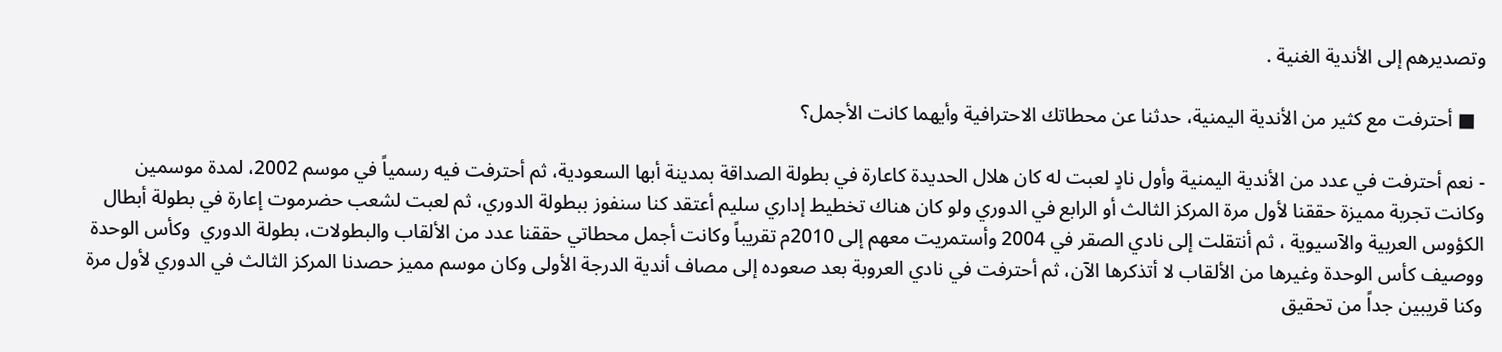وتصديرهم إلى الأندية الغنية .

  ■ أحترفت مع كثير من الأندية اليمنية، حدثنا عن محطاتك الاحترافية وأيهما كانت الأجمل؟

- نعم أحترفت في عدد من الأندية اليمنية وأول نادٍ لعبت له كان هلال الحديدة كاعارة في بطولة الصداقة بمدينة أبها السعودية، ثم أحترفت فيه رسمياً في موسم 2002، لمدة موسمين وكانت تجربة مميزة حققنا لأول مرة المركز الثالث أو الرابع في الدوري ولو كان هناك تخطيط إداري سليم أعتقد كنا سنفوز ببطولة الدوري، ثم لعبت لشعب حضرموت إعارة في بطولة أبطال الكؤوس العربية والآسيوية ، ثم أنتقلت إلى نادي الصقر في 2004 وأستمريت معهم إلى 2010م تقريباً وكانت أجمل محطاتي حققنا عدد من الألقاب والبطولات، بطولة الدوري  وكأس الوحدة ووصيف كأس الوحدة وغيرها من الألقاب لا أتذكرها الآن، ثم أحترفت في نادي العروبة بعد صعوده إلى مصاف أندية الدرجة الأولى وكان موسم مميز حصدنا المركز الثالث في الدوري لأول مرة  وكنا قريبين جداً من تحقيق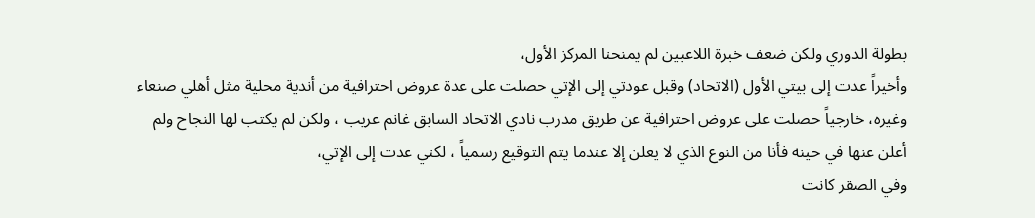بطولة الدوري ولكن ضعف خبرة اللاعبين لم يمنحنا المركز الأول،
وأخيراً عدت إلى بيتي الأول (الاتحاد) وقبل عودتي إلى الإتي حصلت على عدة عروض احترافية من أندية محلية مثل أهلي صنعاء وغيره، خارجياً حصلت على عروض احترافية عن طريق مدرب نادي الاتحاد السابق غانم عريب ، ولكن لم يكتب لها النجاح ولم أعلن عنها في حينه فأنا من النوع الذي لا يعلن إلا عندما يتم التوقيع رسمياً ، لكني عدت إلى الإتي،
وفي الصقر كانت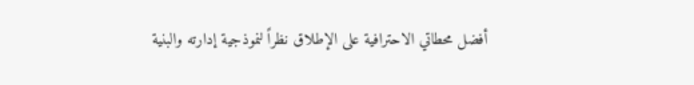أفضل محطاتي الاحترافية على الإطلاق نظراً لنموذجية إدارته والبنية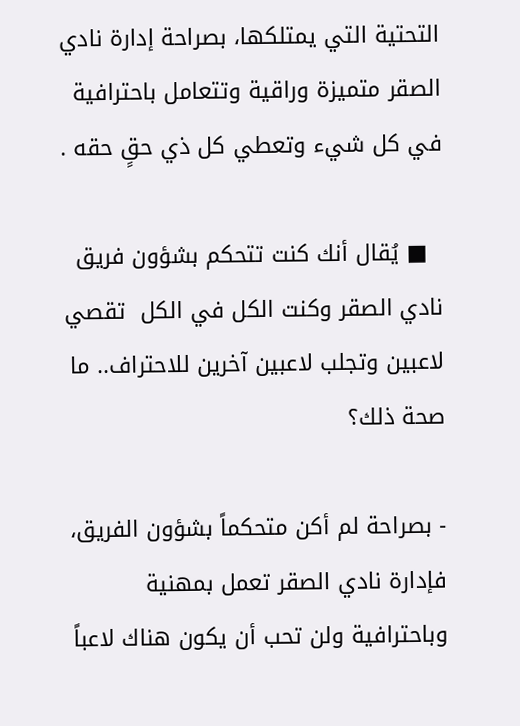التحتية التي يمتلكها، بصراحة إدارة نادي الصقر متميزة وراقية وتتعامل باحترافية في كل شيء وتعطي كل ذي حقٍ حقه .

  ■ يُقال أنك كنت تتحكم بشؤون فريق نادي الصقر وكنت الكل في الكل  تقصي لاعبين وتجلب لاعبين آخرين للاحتراف.. ما صحة ذلك؟

- بصراحة لم أكن متحكماً بشؤون الفريق، فإدارة نادي الصقر تعمل بمهنية وباحترافية ولن تحب أن يكون هناك لاعباً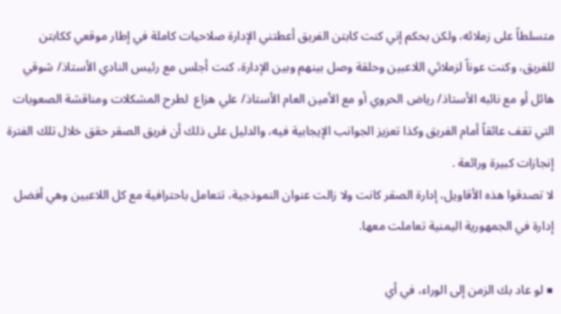متسلطاً على زملائه، ولكن بحكم إني كنت كابتن الفريق أعطتني الإدارة صلاحيات كاملة في إطار موقعي ككابتن للفريق، وكنت عوناً لزملائي اللاعبين وحلقة وصل بينهم وبين الإدارة، كنت أجلس مع رئيس النادي الأستاذ/ شوقي هائل أو مع نائبه الأستاذ/ رياض الحروي أو مع الأمين العام الأستاذ/ علي هزاع  لطرح المشكلات ومناقشة الصعوبات التي تقف عائقاً أمام الفريق وكذا تعزيز الجوانب الإيجابية فيه، والدليل على ذلك أن فريق الصقر حقق خلال تلك الفترة إنجازات كبيرة ورائعة .
لا تصدقوا هذه الأقاويل، إدارة الصقر كانت ولا زالت عنوان النموذجية، تتعامل باحترافية مع كل اللاعبين وهي أفضل إدارة في الجمهورية اليمنية تعاملت معها.

■ لو عاد بك الزمن إلى الوراء، في أي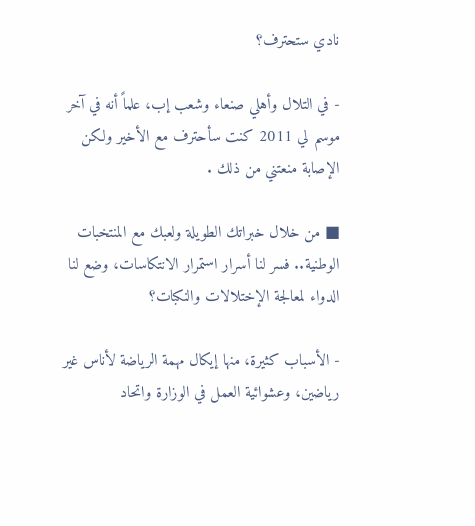نادي ستحترف؟

- في التلال وأهلي صنعاء وشعب إب، علماً أنه في آخر موسم لي 2011 كنت سأحترف مع الأخير ولكن الإصابة منعتني من ذلك .

■ من خلال خبراتك الطويلة ولعبك مع المنتخبات الوطنية.. فسر لنا أسرار استمرار الانتكاسات، وضع لنا الدواء لمعالجة الإختلالات والنكبات؟

- الأسباب كثيرة، منها إيكال مهمة الرياضة لأناس غير رياضين، وعشوائية العمل في الوزارة واتحاد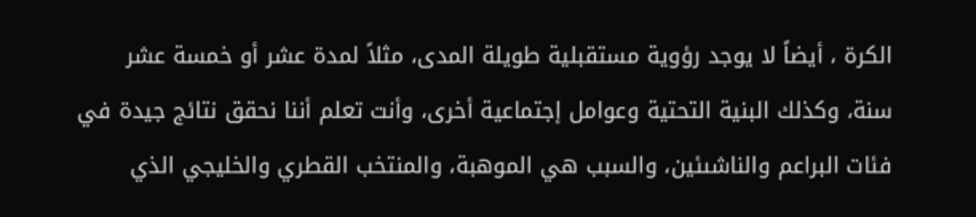الكرة ، أيضاً لا يوجد رؤوية مستقبلية طويلة المدى، مثلاً لمدة عشر أو خمسة عشر سنة، وكذلك البنية التحتية وعوامل إجتماعية أخرى، وأنت تعلم أننا نحقق نتائج جيدة في فئات البراعم والناشىئين، والسبب هي الموهبة، والمنتخب القطري والخليجي الذي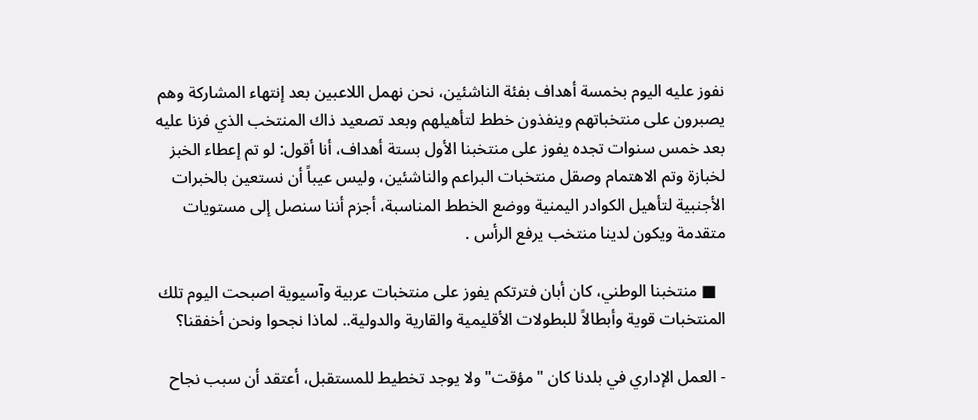نفوز عليه اليوم بخمسة أهداف بفئة الناشئين، نحن نهمل اللاعبين بعد إنتهاء المشاركة وهم يصبرون على منتخباتهم وينفذون خطط لتأهيلهم وبعد تصعيد ذاك المنتخب الذي فزنا عليه بعد خمس سنوات تجده يفوز على منتخبنا الأول بستة أهداف، أنا أقول: لو تم إعطاء الخبز لخبازة وتم الاهتمام وصقل منتخبات البراعم والناشئين، وليس عيباً أن نستعين بالخبرات الأجنبية لتأهيل الكوادر اليمنية ووضع الخطط المناسبة، أجزم أننا سنصل إلى مستويات متقدمة ويكون لدينا منتخب يرفع الرأس .

  ■ منتخبنا الوطني، كان أبان فترتكم يفوز على منتخبات عربية وآسيوية اصبحت اليوم تلك المنتخبات قوية وأبطالاً للبطولات الأقليمية والقارية والدولية.. لماذا نجحوا ونحن أخفقنا؟

- العمل الإداري في بلدنا كان "مؤقت" ولا يوجد تخطيط للمستقبل، أعتقد أن سبب نجاح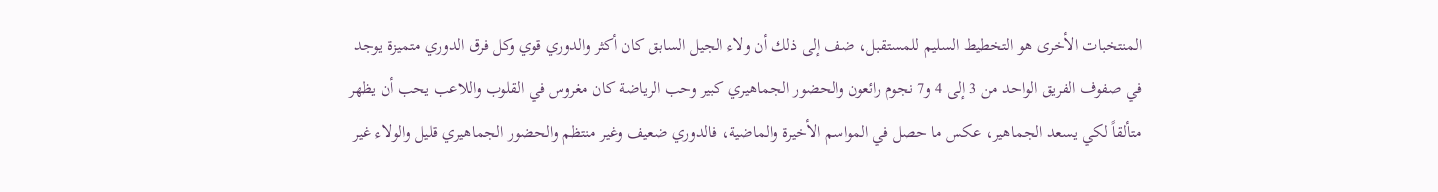المنتخبات الأخرى هو التخطيط السليم للمستقبل، ضف إلى ذلك أن ولاء الجيل السابق كان أكثر والدوري قوي وكل فرق الدوري متميزة يوجد في صفوف الفريق الواحد من 3 إلى 4 و7 نجوم رائعون والحضور الجماهيري كبير وحب الرياضة كان مغروس في القلوب واللاعب يحب أن يظهر متألقاً لكي يسعد الجماهير، عكس ما حصل في المواسم الأخيرة والماضية، فالدوري ضعيف وغير منتظم والحضور الجماهيري قليل والولاء غير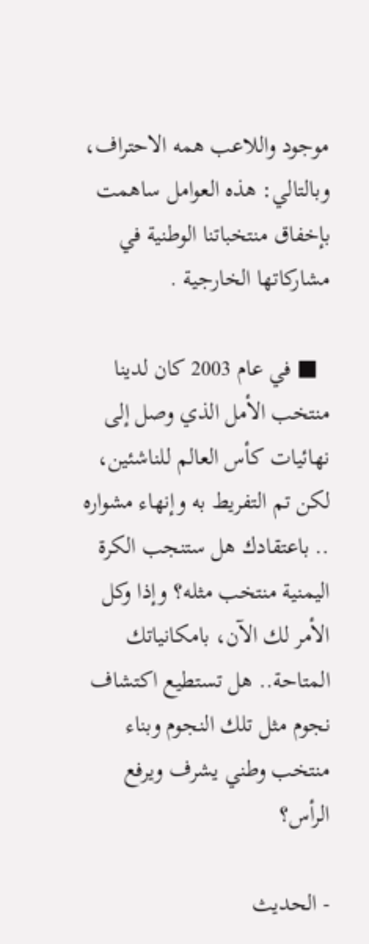موجود واللاعب همه الاحتراف، وبالتالي: هذه العوامل ساهمت بإخفاق منتخباتنا الوطنية في مشاركاتها الخارجية .

  ■ في عام 2003 كان لدينا منتخب الأمل الذي وصل إلى نهائيات كأس العالم للناشئين، لكن تم التفريط به وإنهاء مشواره .. باعتقادك هل ستنجب الكرة اليمنية منتخب مثله؟ وإذا وكل الأمر لك الآن، بامكانياتك المتاحة.. هل تستطيع اكتشاف نجوم مثل تلك النجوم وبناء منتخب وطني يشرف ويرفع الرأس؟

- الحديث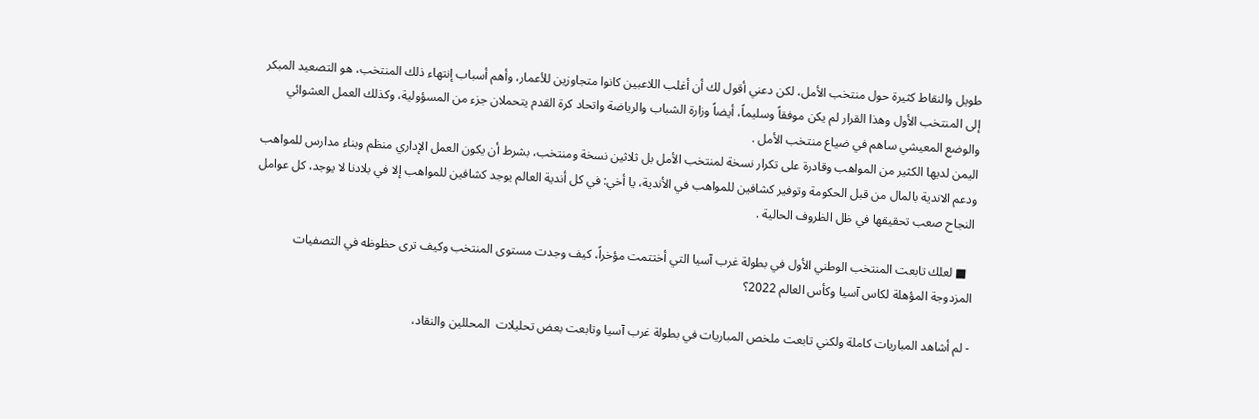طويل والنقاط كثيرة حول منتخب الأمل، لكن دعني أقول لك أن أغلب اللاعبين كانوا متجاوزين للأعمار، وأهم أسباب إنتهاء ذلك المنتخب، هو التصعيد المبكر إلى المنتخب الأول وهذا القرار لم يكن موفقاً وسليماً، أيضاً وزارة الشباب والرياضة واتحاد كرة القدم يتحملان جزء من المسؤولية، وكذلك العمل العشوائي والوضع المعيشي ساهم في ضياع منتخب الأمل .
اليمن لديها الكثير من المواهب وقادرة على تكرار نسخة لمنتخب الأمل بل ثلاثين نسخة ومنتخب، بشرط أن يكون العمل الإداري منظم وبناء مدارس للمواهب ودعم الاندية بالمال من قبل الحكومة وتوفير كشافين للمواهب في الأندية، يا أخي: في كل أندية العالم يوجد كشافين للمواهب إلا في بلادنا لا يوجد، كل عوامل النجاح صعب تحقيقها في ظل الظروف الحالية .

  ■ لعلك تابعت المنتخب الوطني الأول في بطولة غرب آسيا التي أختتمت مؤخراً، كيف وجدت مستوى المنتخب وكيف ترى حظوظه في التصفيات المزدوجة المؤهلة لكاس آسيا وكأس العالم 2022؟

- لم أشاهد المباريات كاملة ولكني تابعت ملخص المباريات في بطولة غرب آسيا وتابعت بعض تحليلات  المحللين والنقاد،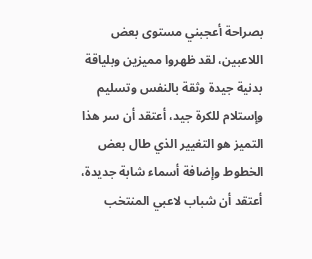بصراحة أعجبني مستوى بعض اللاعبين، لقد ظهروا مميزين وبلياقة بدنية جيدة وثقة بالنفس وتسليم وإستلام للكرة جيد، أعتقد أن سر هذا التميز هو التغيير الذي طال بعض الخطوط وإضافة أسماء شابة جديدة، أعتقد أن شباب لاعبي المنتخب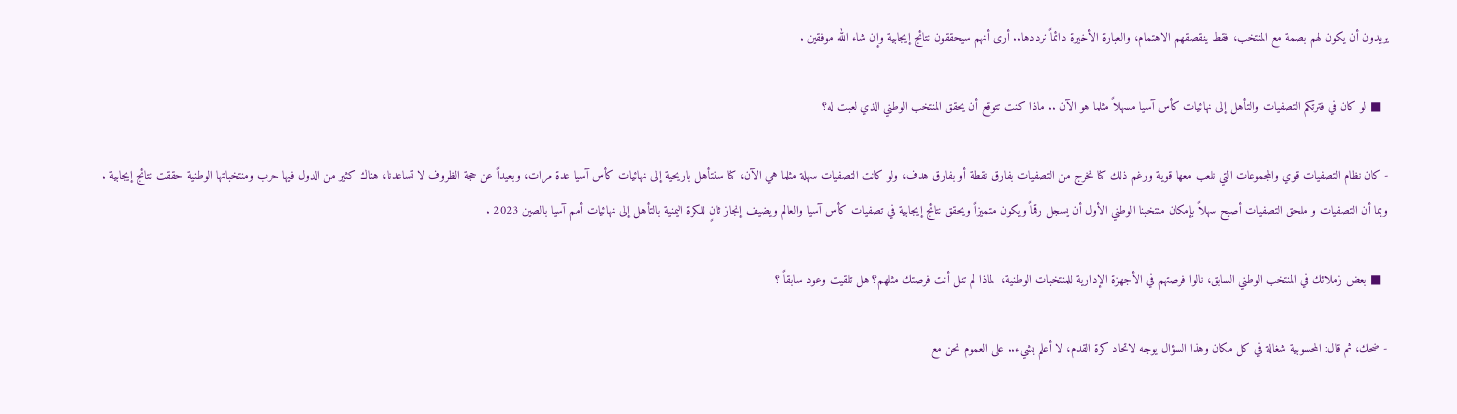يريدون أن يكون لهم بصمة مع المنتخب، فقط ينقصقهم الاهتمام، والعبارة الأخيرة دائماً نرددها.. أرى أنهم سيحققون نتائج إيجابية وإن شاء الله موفقين .

  ■ لو كان في فترتكم التصفيات والتأهل إلى نهائيات كأس آسيا مسهلاً مثلما هو الآن .. ماذا كنت تتوقع أن يحقق المنتخب الوطني الذي لعبت له؟

- كان نظام التصفيات قوي والمجموعات التي نلعب معها قوية ورغم ذلك كنا نخرج من التصفيات بفارق نقطة أو بفارق هدف، ولو كانت التصفيات سهلة مثلما هي الآن، كنا سنتأهل باريحية إلى نهائيات كأس آسيا عدة مرات، وبعيداً عن حجة الظروف لا تساعدنا، هناك كثير من الدول فيها حرب ومنتخباتها الوطنية حققت نتائج إيجابية .
وبما أن التصفيات و ملحق التصفيات أصبح سهلاً بإمكان منتخبنا الوطني الأول أن يسجل رقماً ويكون متميزاً ويحقق نتائج إيجابية في تصفيات كأس آسيا والعالم ويضيف إنجاز ثانٍ للكرة اليمنية بالتأهل إلى نهائيات أمم آسيا بالصين 2023 .

  ■ بعض زملائك في المنتخب الوطني السابق، نالوا فرصتهم في الأجهزة الإدارية للمنتخبات الوطنية،  لماذا لم تنل أنت فرصتك مثلهم؟ هل تلقيت وعود سابقاً ؟

- ضحك، ثم قال: المحسوبية شغالة في كل مكان وهذا السؤال يوجه لاتحاد كرة القدم، لا أعلم بشيء.. على العموم نحن مع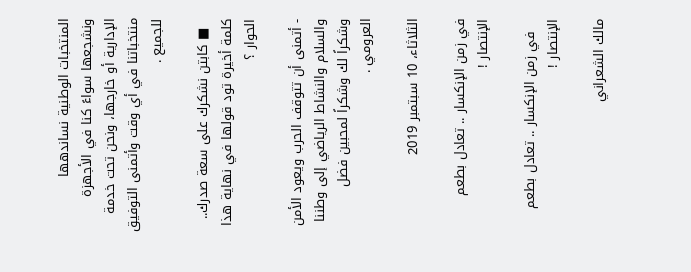المنتخبات الوطنية نساندهها ونشجعها سواءً كنا في الأجهزة الإدارية أو خارجها، ونحن تحت خدمة منتخباتنا في أي وقت وأتمنى التوفيق للجميع .

  ■ كابتن نشكرك على سعة صدرك.. كلمة أخيرة تود قولها في نهاية هذا الحوار ؟

- أتمنى أن تتوقف الحرب ويعود الأمن والسلام والنشاط الرياضي إلى وطننا وشكراً لك وشكراً لمحبين فضل العرومي .

الثلاثاء، 10 سبتمبر 2019

في زمن الإنكسار .. تعادل بطعم الإنتصار !

   في زمن الإنكسار .. تعادل بطعم الإنتصار !

مالك الشعراني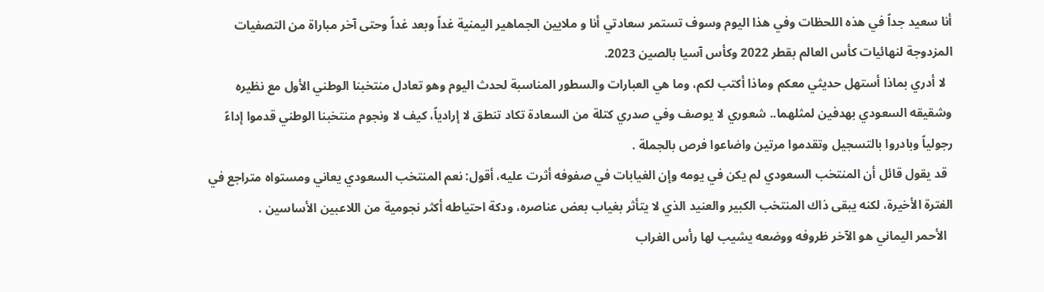أنا سعيد جداً في هذه اللحظات وفي هذا اليوم وسوف تستمر سعادتي أنا و ملايين الجماهير اليمنية غداً وبعد غداً وحتى آخر مباراة من التصفيات المزدوجة لنهائيات كأس العالم بقطر 2022 وكأس آسيا بالصين 2023.
  لا أدري بماذا أستهل حديثي معكم وماذا أكتب لكم، وما هي العبارات والسطور المناسبة لحدث اليوم وهو تعادل منتخبنا الوطني الأول مع نظيره وشقيقه السعودي بهدفين لمثلهما.. شعوري لا يوصف وفي صدري كتلة من السعادة تكاد تنطق لا إرادياً، كيف لا ونجوم منتخبنا الوطني قدموا إداءً رجولياً وبادروا بالتسجيل وتقدموا مرتين واضاعوا فرص بالجملة .
  قد يقول قائل أن المنتخب السعودي لم يكن في يومه وإن الغيابات في صفوفه أثرت عليه، أقول: نعم المنتخب السعودي يعاني ومستواه متراجع في الفترة الأخيرة، لكنه يبقى ذاك المنتخب الكبير والعنيد الذي لا يتأثر بغياب بعض عناصره، ودكة احتياطه أكثر نجومية من اللاعبين الأساسين .
  الأحمر اليماني هو الآخر ظروفه ووضعه يشيب لها رأس الغراب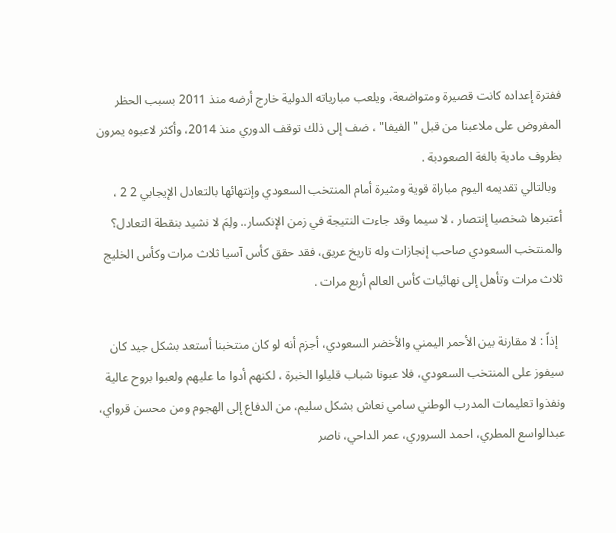ففترة إعداده كانت قصيرة ومتواضعة، ويلعب مبارياته الدولية خارج أرضه منذ 2011 بسبب الحظر المفروض على ملاعبنا من قبل "الفيفا" ، ضف إلى ذلك توقف الدوري منذ 2014، وأكثر لاعبوه يمرون بظروف مادية بالغة الصعودبة .
  وبالتالي تقديمه اليوم مباراة قوية ومثيرة أمام المنتخب السعودي وإنتهائها بالتعادل الإيجابي 2 2 ، أعتبرها شخصيا إنتصار ، لا سيما وقد جاءت النتيجة في زمن الإنكسار.. ولِمَ لا نشيد بنقطة التعادل؟ والمنتخب السعودي صاحب إنجازات وله تاريخ عريق، فقد حقق كأس آسيا ثلاث مرات وكأس الخليج ثلاث مرات وتأهل إلى نهائيات كأس العالم أربع مرات .

  إذاً : لا مقارنة بين الأحمر اليمني والأخضر السعودي، أجزم أنه لو كان منتخبنا أستعد بشكل جيد كان سيفوز على المنتخب السعودي، فلا عبونا شباب قليلوا الخبرة ، لكنهم أدوا ما عليهم ولعبوا بروح عالية ونفذوا تعليمات المدرب الوطني سامي نعاش بشكل سليم، من الدفاع إلى الهجوم ومن محسن قرواي، عبدالواسع المطري، احمد السروري، عمر الداحي، ناصر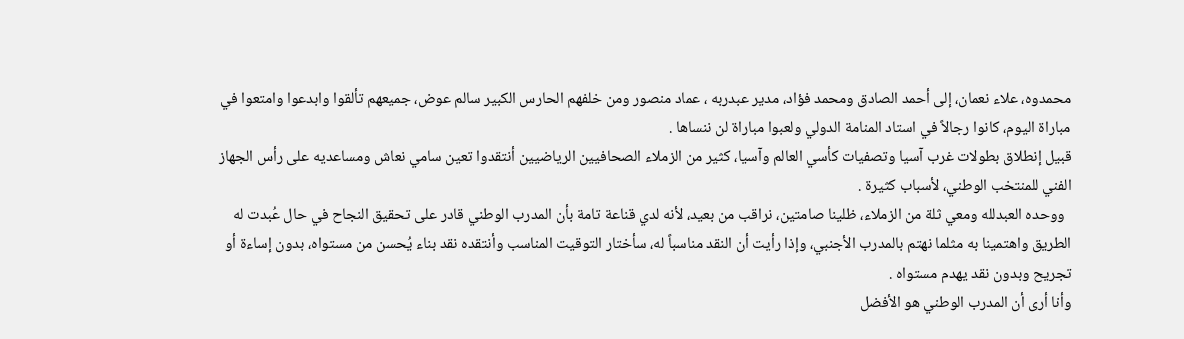محمدوه، علاء نعمان، إلى أحمد الصادق ومحمد فؤاد، مدير عبدربه ، عماد منصور ومن خلفهم الحارس الكبير سالم عوض، جميعهم تألقوا وابدعوا وامتعوا في مباراة اليوم، كانوا رجالاً في استاد المنامة الدولي ولعبوا مباراة لن ننساها .
قبيل إنطلاق بطولات غرب آسيا وتصفيات كأسي العالم وآسيا، كثير من الزملاء الصحافيين الرياضيين أنتقدوا تعين سامي نعاش ومساعديه على رأس الجهاز الفني للمنتخب الوطني، لأسباب كثيرة .
  ووحده العبدلله ومعي ثلة من الزملاء، ظلينا صامتين، نراقب من بعيد، لأنه لدي قناعة تامة بأن المدرب الوطني قادر على تحقيق النجاح في حال عُبدت له الطريق واهتمينا به مثلما نهتم بالمدرب الأجنبي، وإذا رأيت أن النقد مناسباً له، سأختار التوقيت المناسب وأنتقده نقد بناء يُحسن من مستواه، بدون إساءة أو تجريح وبدون نقد يهدم مستواه .
وأنا أرى أن المدرب الوطني هو الأفضل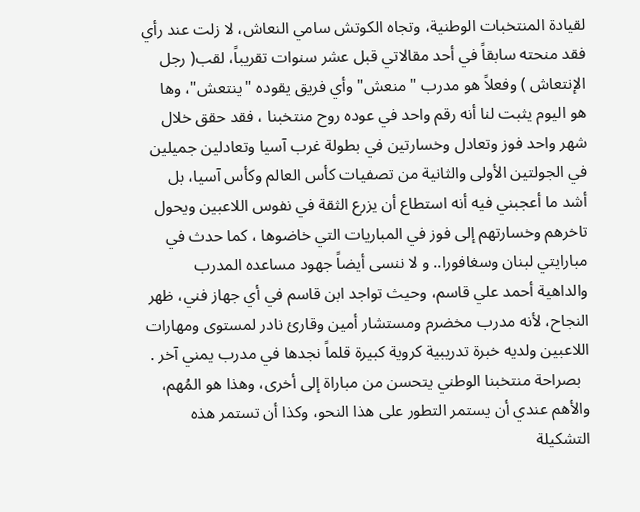لقيادة المنتخبات الوطنية، وتجاه الكوتش سامي النعاش، لا زلت عند رأي فقد منحته سابقاً في أحد مقالاتي قبل عشر سنوات تقريباً، لقب( رجل الإنتعاش ) وفعلاً هو مدرب "منعش" وأي فريق يقوده "ينتعش"، وها هو اليوم يثبت لنا أنه رقم واحد في عوده روح منتخبنا ، فقد حقق خلال شهر واحد فوز وتعادل وخسارتين في بطولة غرب آسيا وتعادلين جميلين في الجولتين الأولى والثانية من تصفيات كأس العالم وكأس آسيا، بل أشد ما أعجبني فيه أنه استطاع أن يزرع الثقة في نفوس اللاعبين ويحول تاخرهم وخسارتهم إلى فوز في المباريات التي خاضوها ، كما حدث في مبارايتي لبنان وسغافورا.. و لا ننسى أيضاً جهود مساعده المدرب والداهية أحمد علي قاسم، وحيث تواجد ابن قاسم في أي جهاز فني، ظهر النجاح، لأنه مدرب مخضرم ومستشار أمين وقارئ نادر لمستوى ومهارات اللاعبين ولديه خبرة تدريبية كروية كبيرة قلماً نجدها في مدرب يمني آخر .
  بصراحة منتخبنا الوطني يتحسن من مباراة إلى أخرى، وهذا هو المُهم، والأهم عندي أن يستمر التطور على هذا النحو، وكذا أن تستمر هذه التشكيلة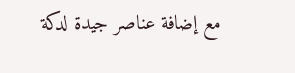مع إضافة عناصر جيدة لدكة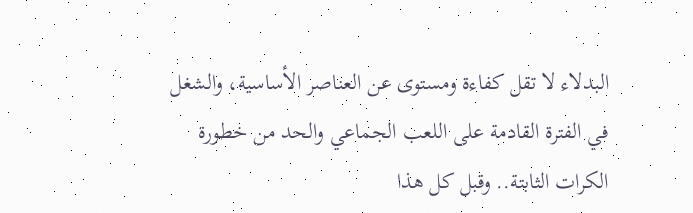البدلاء لا تقل كفاءة ومستوى عن العناصر الأساسية، والشغل في الفترة القادمة على اللعب الجماعي والحد من خطورة الكرات الثابتة.. وقبل كل هذا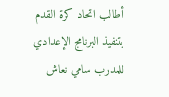أطالب اتحاد كرة القدم بتنفيذ البرنامج الإعدادي للمدرب سامي نعاش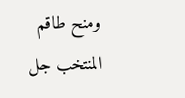ومنح طاقم المنتخب جل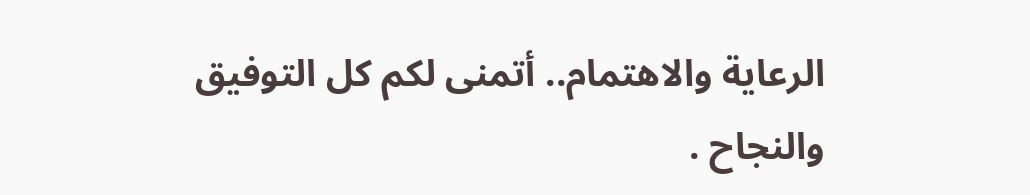الرعاية والاهتمام.. أتمنى لكم كل التوفيق والنجاح .